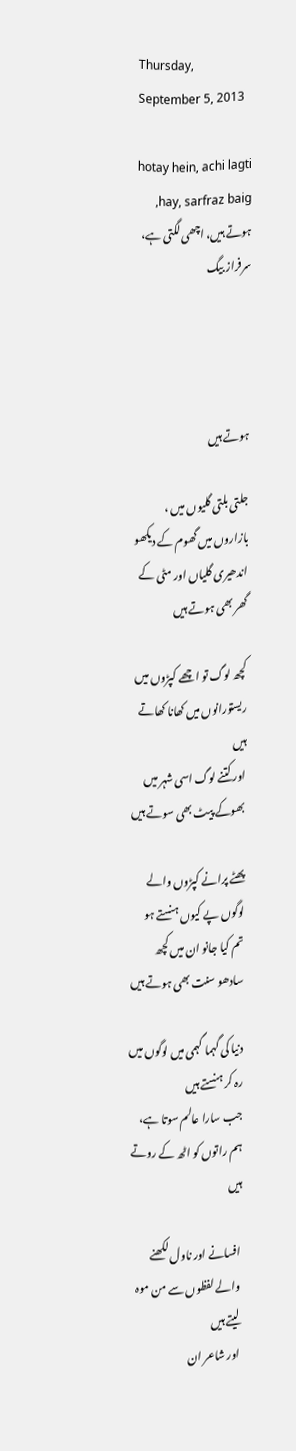Thursday, September 5, 2013

hotay hein, achi lagti hay, sarfraz baig, ہوتے ہیں، اچھی لگتی ہے، سرفراز بیگ




ہوتے ہیں

جلتی بلتی گلیوں میں ، بازاروں میں گھوم کے دیکھو
اندھیری گلیاں اور مٹی کے گھر بھی ہوتے ہیں

کچھ لوگ تو اچھے کپڑوں میں ریستورانوں میں کھانا کھاتے ہیں
اور کتنے لوگ اسی شہر میں بھوکے پیٹ بھی سوتے ہیں

پھٹے پرانے کپڑوں والے لوگوں پے کیوں ہنستے ہو
تم کیا جانو ان میں کچھ سادھو سنت بھی ہوتے ہیں

دنیا کی گہما گہمی میں لوگوں میں رہ کر ہنستے ہیں
جب سارا عالم سوتا ہے، ہم راتوں کو اٹھ کے روتے ہیں

افسانے اور ناول لکھنے والے لفظوں سے من موہ لیتے ہیں
اور شاعر ان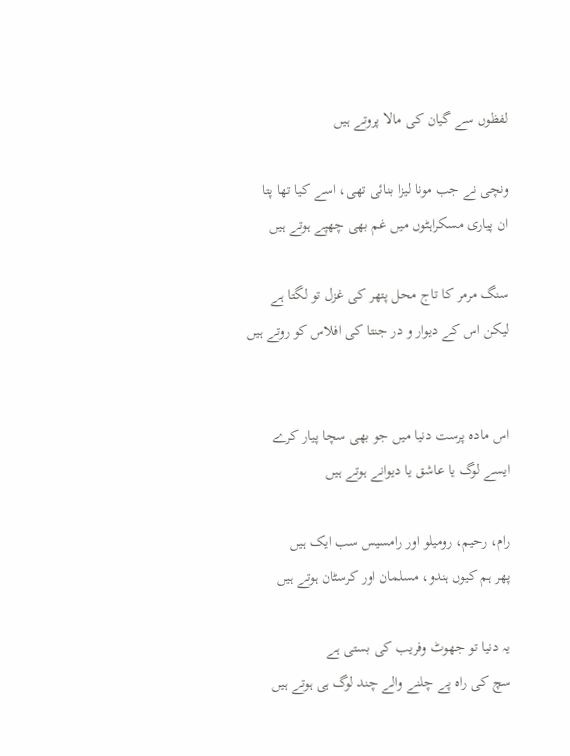لفظوں سے گیان کی مالا پروتے ہیں

ونچی نے جب مونا لیزا بنائی تھی، اسے کیا تھا پتا
ان پیاری مسکراہٹوں میں غم بھی چھپے ہوتے ہیں

سنگ مرمر کا تاج محل پتھر کی غزل تو لگتا ہے
لیکن اس کے دیوار و در جنتا کی افلاس کو روتے ہیں


اس مادہ پرست دنیا میں جو بھی سچا پیار کرے
ایسے لوگ یا عاشق یا دیوانے ہوتے ہیں

رام، رحیم، رومیلو اور رامسیس سب ایک ہیں
پھر ہم کیوں ہندو، مسلمان اور کرسٹان ہوتے ہیں

یہ دنیا تو جھوٹ وفریب کی بستی ہے
سچ کی راہ پے چلنے والے چند لوگ ہی ہوتے ہیں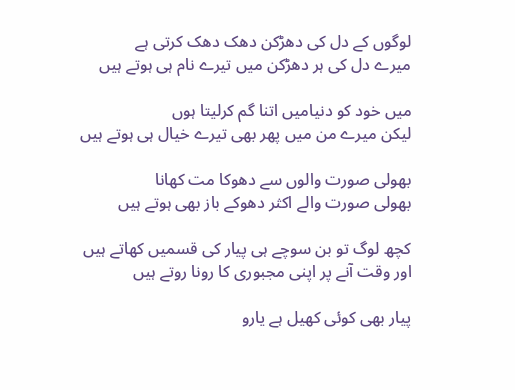لوگوں کے دل کی دھڑکن دھک دھک کرتی ہے
میرے دل کی ہر دھڑکن میں تیرے نام ہی ہوتے ہیں

میں خود کو دنیامیں اتنا گم کرلیتا ہوں
لیکن میرے من میں پھر بھی تیرے خیال ہی ہوتے ہیں

بھولی صورت والوں سے دھوکا مت کھانا
بھولی صورت والے اکثر دھوکے باز بھی ہوتے ہیں

کچھ لوگ تو بن سوچے ہی پیار کی قسمیں کھاتے ہیں
اور وقت آنے پر اپنی مجبوری کا رونا روتے ہیں

پیار بھی کوئی کھیل ہے یارو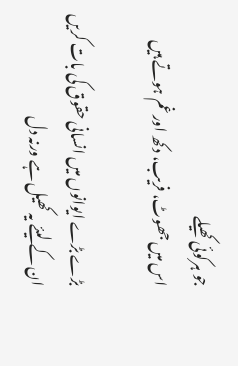جو ہرکوئی کھیلے
اس میں جھوٹ، فریب، دکھ اور غم ہوتے ہیں

بڑے بڑے ایوانوں میں انسانی حقوق کی بات کریں
ان کے لیئے یہ کھیل ہے ورنہ دل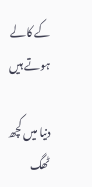کے کالے ہوتے ہیں

دنیا میں کچھ ٹھگ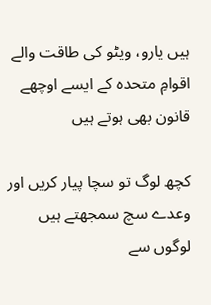ہیں یارو، ویٹو کی طاقت والے
اقوامِ متحدہ کے ایسے اوچھے قانون بھی ہوتے ہیں

کچھ لوگ تو سچا پیار کریں اور وعدے سچ سمجھتے ہیں
لوگوں سے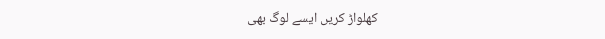کھلواڑ کریں ایسے لوگ بھی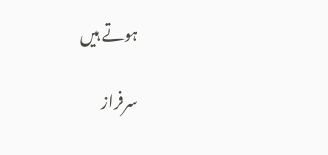ہوتے ہیں

سرفراز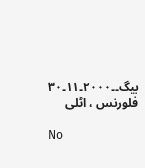بیگ۔۔۲۰۰۰۔۱۱۔۳۰ فلورنس ، اٹلی

No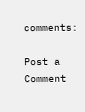comments:

Post a Comment